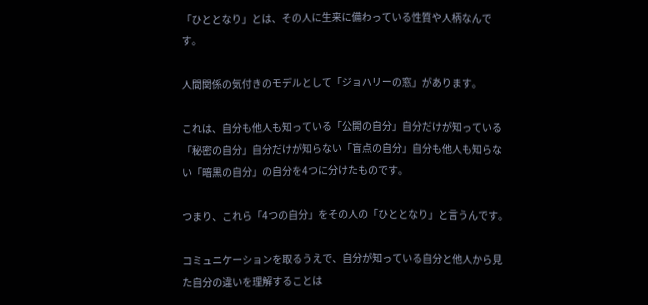「ひととなり」とは、その人に生来に備わっている性質や人柄なんです。

人間関係の気付きのモデルとして「ジョハリーの窓」があります。

これは、自分も他人も知っている「公開の自分」自分だけが知っている「秘密の自分」自分だけが知らない「盲点の自分」自分も他人も知らない「暗黒の自分」の自分を4つに分けたものです。

つまり、これら「4つの自分」をその人の「ひととなり」と言うんです。

コミュニケーションを取るうえで、自分が知っている自分と他人から見た自分の違いを理解することは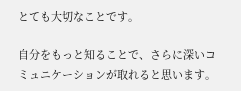とても大切なことです。

自分をもっと知ることで、さらに深いコミュニケーションが取れると思います。